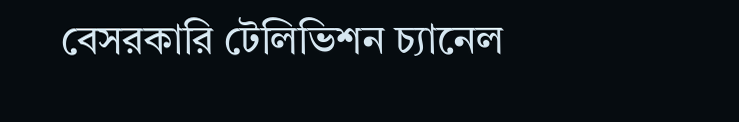বেসরকারি টেলিভিশন চ্যানেল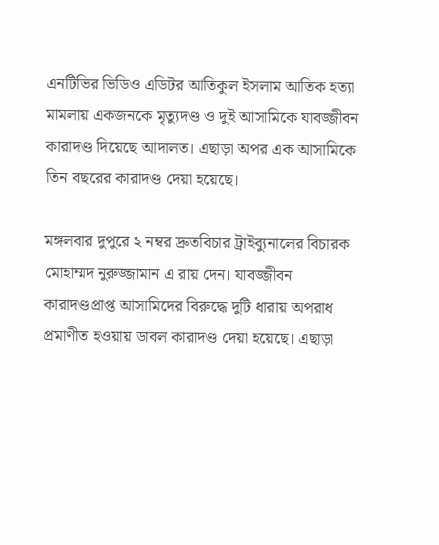এনটিভির ভিডিও এডিটর আতিকুল ইসলাম আতিক হত্যা মামলায় একজনকে মৃত্যুদণ্ড ও দুই আসামিকে যাবজ্জীবন কারাদণ্ড দিয়েছে আদালত। এছাড়া অপর এক আসামিকে তিন বছরের কারাদণ্ড দেয়া হয়েছে।

মঙ্গলবার দুপুরে ২ নম্বর দ্রুতবিচার ট্রাইব্যুনালের বিচারক মোহাম্মদ নুরুজ্জামান এ রায় দেন। যাবজ্জীবন কারাদণ্ডপ্রাপ্ত আসামিদের বিরুদ্ধে দুটি ধারায় অপরাধ প্রমাণীত হওয়ায় ডাবল কারাদণ্ড দেয়া হয়েছে। এছাড়া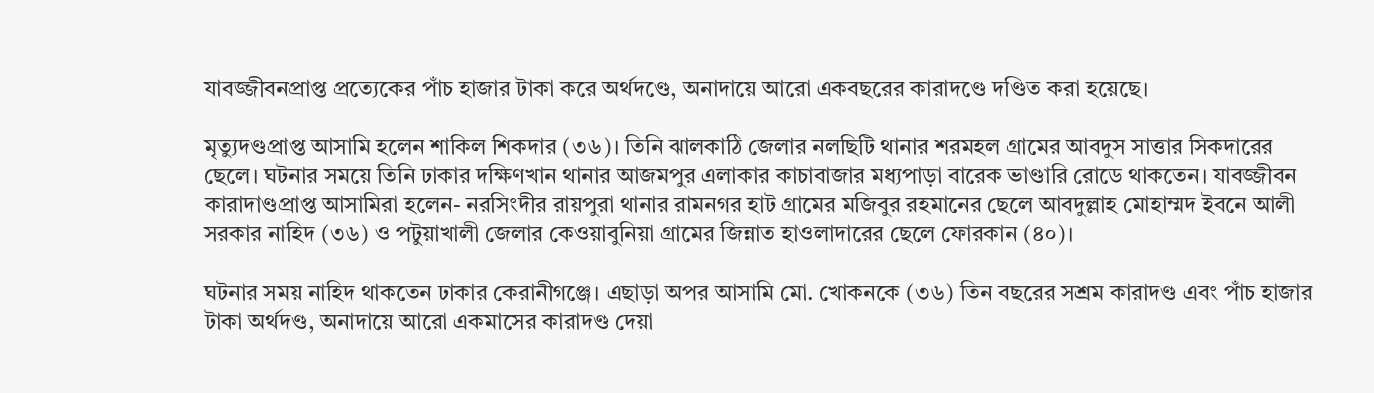যাবজ্জীবনপ্রাপ্ত প্রত্যেকের পাঁচ হাজার টাকা করে অর্থদণ্ডে, অনাদায়ে আরো একবছরের কারাদণ্ডে দণ্ডিত করা হয়েছে।

মৃত্যুদণ্ডপ্রাপ্ত আসামি হলেন শাকিল শিকদার (৩৬)। তিনি ঝালকাঠি জেলার নলছিটি থানার শরমহল গ্রামের আবদুস সাত্তার সিকদারের ছেলে। ঘটনার সময়ে তিনি ঢাকার দক্ষিণখান থানার আজমপুর এলাকার কাচাবাজার মধ্যপাড়া বারেক ভাণ্ডারি রোডে থাকতেন। যাবজ্জীবন কারাদাণ্ডপ্রাপ্ত আসামিরা হলেন- নরসিংদীর রায়পুরা থানার রামনগর হাট গ্রামের মজিবুর রহমানের ছেলে আবদুল্লাহ মোহাম্মদ ইবনে আলী সরকার নাহিদ (৩৬) ও পটুয়াখালী জেলার কেওয়াবুনিয়া গ্রামের জিন্নাত হাওলাদারের ছেলে ফোরকান (৪০)।

ঘটনার সময় নাহিদ থাকতেন ঢাকার কেরানীগঞ্জে। এছাড়া অপর আসামি মো. খোকনকে (৩৬) তিন বছরের সশ্রম কারাদণ্ড এবং পাঁচ হাজার টাকা অর্থদণ্ড, অনাদায়ে আরো একমাসের কারাদণ্ড দেয়া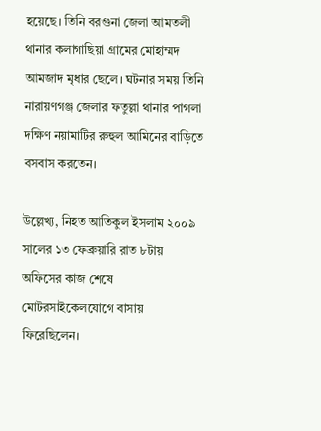হয়েছে। তিনি বরগুনা জেলা আমতলী থানার কলাগাছিয়া গ্রামের মোহাম্মদ আমজাদ মৃধার ছেলে। ঘটনার সময় তিনি নারায়ণগঞ্জ জেলার ফতুল্লা থানার পাগলা দক্ষিণ নয়ামাটির রুহুল আমিনের বাড়িতে বসবাস করতেন।

উল্লেখ্য, নিহত আতিকুল ইসলাম ২০০৯ সালের ১৩ ফেব্রুয়ারি রাত ৮টায় অফিসের কাজ শেষে মোটরসাইকেলযোগে বাসায় ফিরেছিলেন।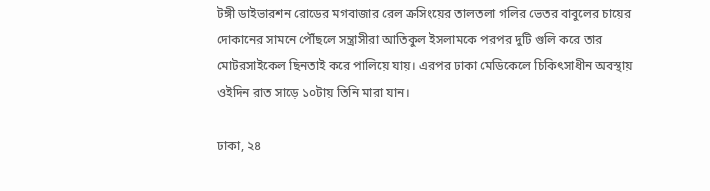টঙ্গী ডাইভারশন রোডের মগবাজার রেল ক্রসিংয়ের তালতলা গলির ভেতর বাবুলের চায়ের দোকানের সামনে পৌঁছলে সন্ত্রাসীরা আতিকুল ইসলামকে পরপর দুটি গুলি করে তার মোটরসাইকেল ছিনতাই করে পালিয়ে যায়। এরপর ঢাকা মেডিকেলে চিকিৎসাধীন অবস্থায় ওইদিন রাত সাড়ে ১০টায় তিনি মারা যান।

ঢাকা, ২৪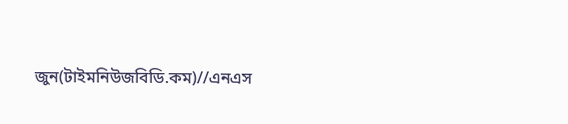জুন(টাইমনিউজবিডি.কম)//এনএস